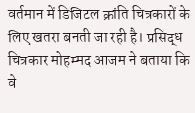वर्तमान में डिजिटल क्रांति चित्रकारों के लिए खतरा बनती जा रही है। प्रसिद्ध चित्रकार मोहम्मद आजम ने बताया कि वे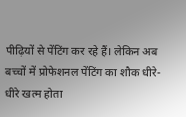पीढ़ियों से पेंटिंग कर रहे हैं। लेकिन अब बच्चों में प्रोफेशनल पेंटिंग का शौक धीरे-धीरे खत्म होता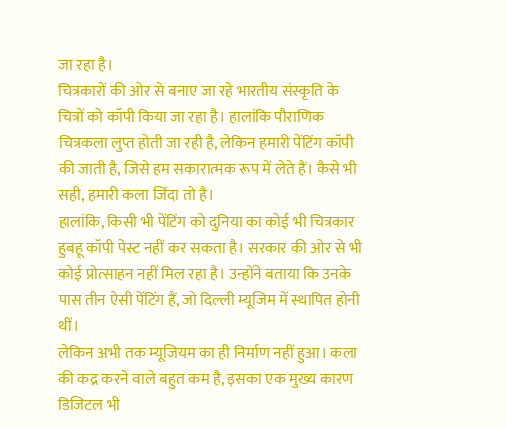जा रहा है।
चित्रकारों की ओर से बनाए जा रहे भारतीय संस्कृति के चित्रों को कॉपी किया जा रहा है। हालांकि पौराणिक चित्रकला लुप्त होती जा रही है, लेकिन हमारी पेंटिंग कॉपी की जाती है, जिसे हम सकारात्मक रूप में लेते हैं। कैसे भी सही, हमारी कला जिंदा तो है।
हालांकि, किसी भी पेंटिंग को दुनिया का कोई भी चित्रकार हुबहू कॉपी पेस्ट नहीं कर सकता है। सरकार की ओर से भी कोई प्रोत्साहन नहीं मिल रहा है। उन्होंने बताया कि उनके पास तीन ऐसी पेंटिंग हैं, जो दिल्ली म्यूजिम में स्थापित होनी थीं।
लेकिन अभी तक म्यूजियम का ही निर्माण नहीं हुआ। कला की कद्र करने वाले बहुत कम है, इसका एक मुख्य कारण डिजिटल भी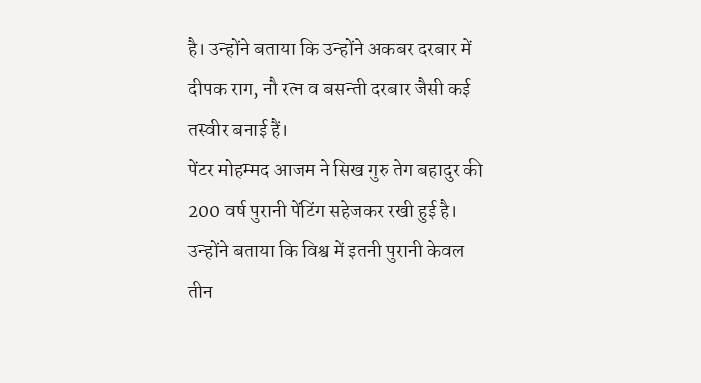है। उन्होंने बताया कि उन्होंने अकबर दरबार में दीपक राग, नौ रत्न व बसन्ती दरबार जैसी कई तस्वीर बनाई हैं।
पेंटर मोहम्मद आजम ने सिख गुरु तेग बहादुर की 200 वर्ष पुरानी पेंटिंग सहेजकर रखी हुई है। उन्होंने बताया कि विश्व में इतनी पुरानी केवल तीन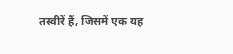तस्वीरें हैं, जिसमें एक यह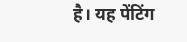है। यह पेंटिंग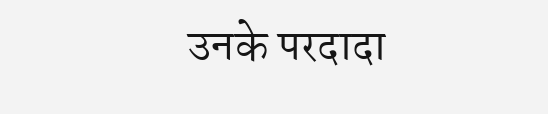उनके परदादा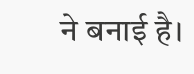ने बनाई है।